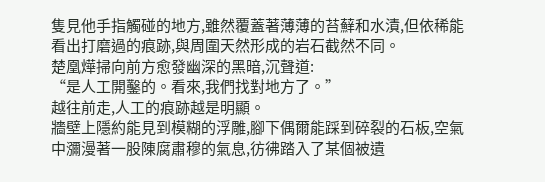隻見他手指觸碰的地方,雖然覆蓋著薄薄的苔蘚和水漬,但依稀能看出打磨過的痕跡,與周圍天然形成的岩石截然不同。
楚凰燁掃向前方愈發幽深的黑暗,沉聲道:
“是人工開鑿的。看來,我們找對地方了。”
越往前走,人工的痕跡越是明顯。
牆壁上隱約能見到模糊的浮雕,腳下偶爾能踩到碎裂的石板,空氣中瀰漫著一股陳腐肅穆的氣息,彷彿踏入了某個被遺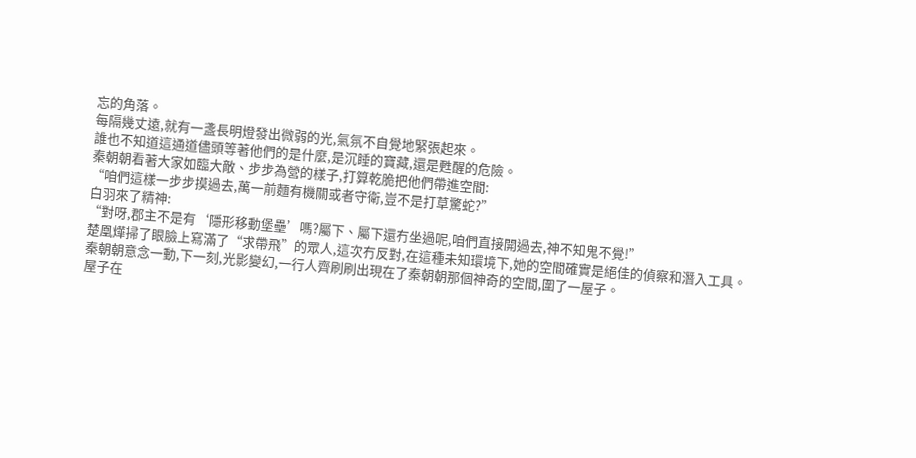忘的角落。
每隔幾丈遠,就有一盞長明燈發出微弱的光,氣氛不自覺地緊張起來。
誰也不知道這通道儘頭等著他們的是什麼,是沉睡的寶藏,還是甦醒的危險。
秦朝朝看著大家如臨大敵、步步為營的樣子,打算乾脆把他們帶進空間:
“咱們這樣一步步摸過去,萬一前麵有機關或者守衛,豈不是打草驚蛇?”
白羽來了精神:
“對呀,郡主不是有‘隱形移動堡壘’嗎?屬下、屬下還冇坐過呢,咱們直接開過去,神不知鬼不覺!”
楚凰燁掃了眼臉上寫滿了“求帶飛”的眾人,這次冇反對,在這種未知環境下,她的空間確實是絕佳的偵察和潛入工具。
秦朝朝意念一動,下一刻,光影變幻,一行人齊刷刷出現在了秦朝朝那個神奇的空間,圍了一屋子。
屋子在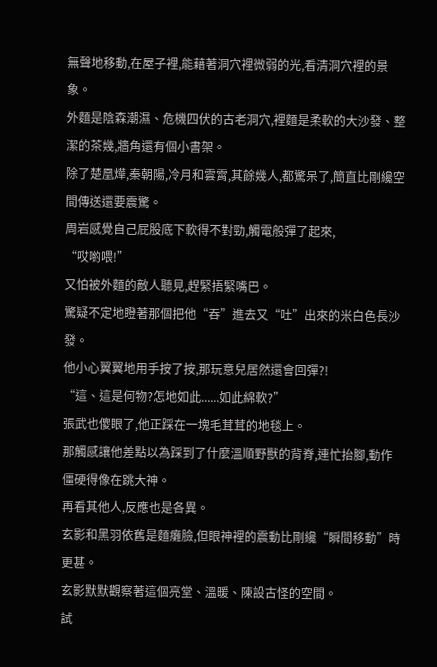無聲地移動,在屋子裡,能藉著洞穴裡微弱的光,看清洞穴裡的景象。
外麵是陰森潮濕、危機四伏的古老洞穴,裡麵是柔軟的大沙發、整潔的茶幾,牆角還有個小書架。
除了楚凰燁,秦朝陽,冷月和雲霄,其餘幾人,都驚呆了,簡直比剛纔空間傳送還要震驚。
周岩感覺自己屁股底下軟得不對勁,觸電般彈了起來,
“哎喲喂!”
又怕被外麵的敵人聽見,趕緊捂緊嘴巴。
驚疑不定地瞪著那個把他“吞”進去又“吐”出來的米白色長沙發。
他小心翼翼地用手按了按,那玩意兒居然還會回彈?!
“這、這是何物?怎地如此......如此綿軟?”
張武也傻眼了,他正踩在一塊毛茸茸的地毯上。
那觸感讓他差點以為踩到了什麼溫順野獸的背脊,連忙抬腳,動作僵硬得像在跳大神。
再看其他人,反應也是各異。
玄影和黑羽依舊是麵癱臉,但眼神裡的震動比剛纔“瞬間移動”時更甚。
玄影默默觀察著這個亮堂、溫暖、陳設古怪的空間。
試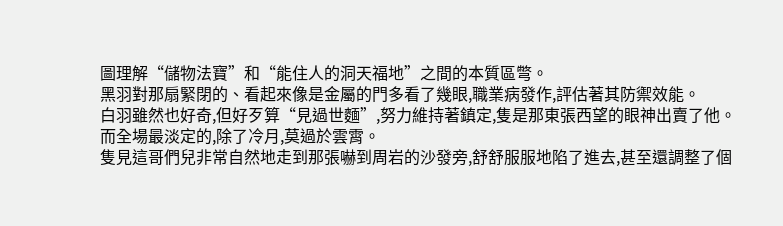圖理解“儲物法寶”和“能住人的洞天福地”之間的本質區彆。
黑羽對那扇緊閉的、看起來像是金屬的門多看了幾眼,職業病發作,評估著其防禦效能。
白羽雖然也好奇,但好歹算“見過世麵”,努力維持著鎮定,隻是那東張西望的眼神出賣了他。
而全場最淡定的,除了冷月,莫過於雲霄。
隻見這哥們兒非常自然地走到那張嚇到周岩的沙發旁,舒舒服服地陷了進去,甚至還調整了個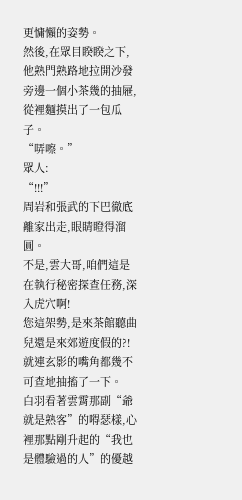更慵懶的姿勢。
然後,在眾目睽睽之下,他熟門熟路地拉開沙發旁邊一個小茶幾的抽屜,從裡麵摸出了一包瓜子。
“哢嚓。”
眾人:
“!!!”
周岩和張武的下巴徹底離家出走,眼睛瞪得溜圓。
不是,雲大哥,咱們這是在執行秘密探查任務,深入虎穴啊!
您這架勢,是來茶館聽曲兒還是來郊遊度假的?!
就連玄影的嘴角都幾不可查地抽搐了一下。
白羽看著雲霄那副“爺就是熟客”的嘚瑟樣,心裡那點剛升起的“我也是體驗過的人”的優越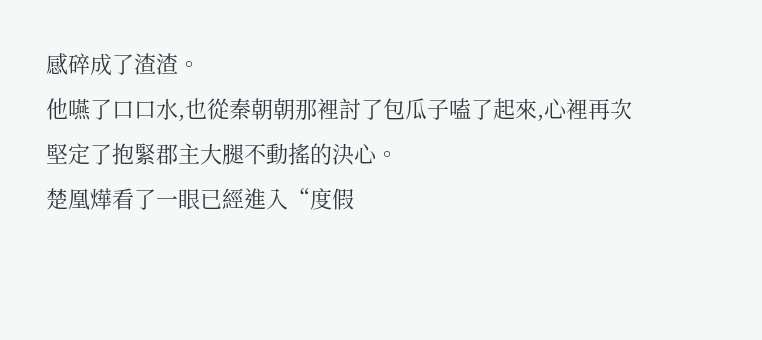感碎成了渣渣。
他嚥了口口水,也從秦朝朝那裡討了包瓜子嗑了起來,心裡再次堅定了抱緊郡主大腿不動搖的決心。
楚凰燁看了一眼已經進入“度假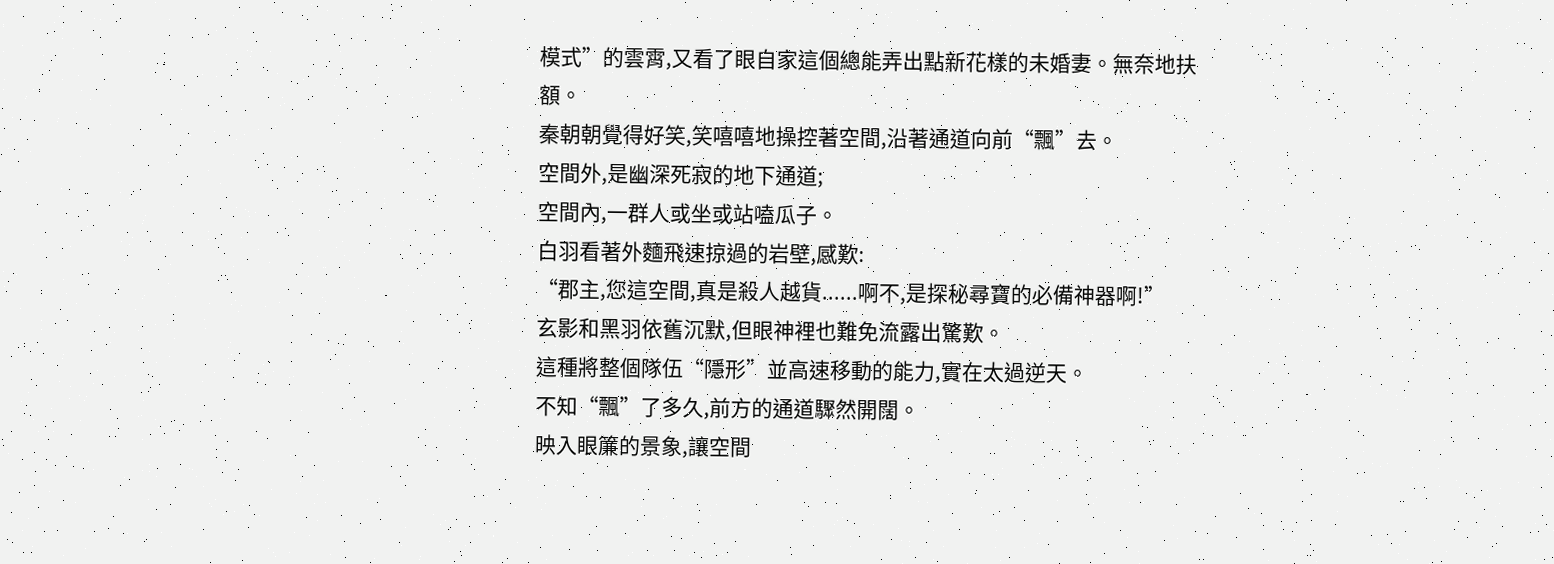模式”的雲霄,又看了眼自家這個總能弄出點新花樣的未婚妻。無奈地扶額。
秦朝朝覺得好笑,笑嘻嘻地操控著空間,沿著通道向前“飄”去。
空間外,是幽深死寂的地下通道;
空間內,一群人或坐或站嗑瓜子。
白羽看著外麵飛速掠過的岩壁,感歎:
“郡主,您這空間,真是殺人越貨......啊不,是探秘尋寶的必備神器啊!”
玄影和黑羽依舊沉默,但眼神裡也難免流露出驚歎。
這種將整個隊伍“隱形”並高速移動的能力,實在太過逆天。
不知“飄”了多久,前方的通道驟然開闊。
映入眼簾的景象,讓空間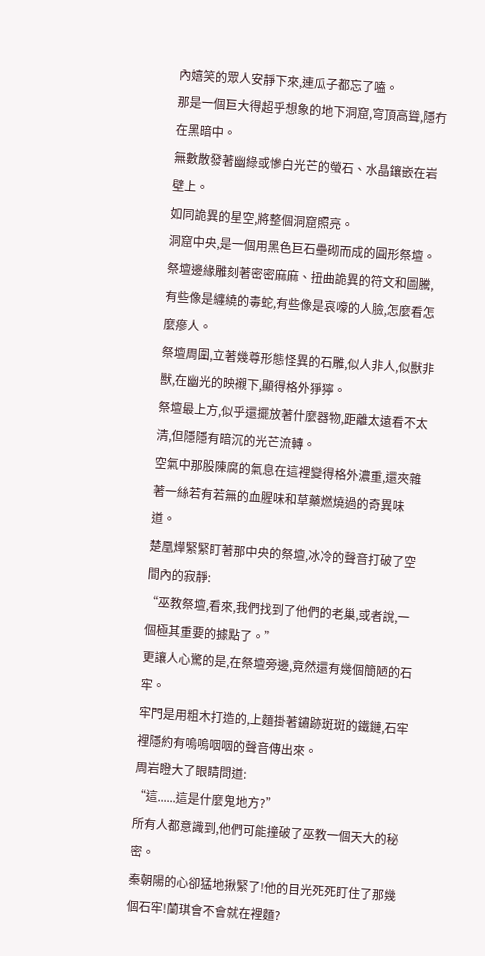內嬉笑的眾人安靜下來,連瓜子都忘了嗑。
那是一個巨大得超乎想象的地下洞窟,穹頂高聳,隱冇在黑暗中。
無數散發著幽綠或慘白光芒的螢石、水晶鑲嵌在岩壁上。
如同詭異的星空,將整個洞窟照亮。
洞窟中央,是一個用黑色巨石壘砌而成的圓形祭壇。
祭壇邊緣雕刻著密密麻麻、扭曲詭異的符文和圖騰,有些像是纏繞的毒蛇,有些像是哀嚎的人臉,怎麼看怎麼瘮人。
祭壇周圍,立著幾尊形態怪異的石雕,似人非人,似獸非獸,在幽光的映襯下,顯得格外猙獰。
祭壇最上方,似乎還擺放著什麼器物,距離太遠看不太清,但隱隱有暗沉的光芒流轉。
空氣中那股陳腐的氣息在這裡變得格外濃重,還夾雜著一絲若有若無的血腥味和草藥燃燒過的奇異味道。
楚凰燁緊緊盯著那中央的祭壇,冰冷的聲音打破了空間內的寂靜:
“巫教祭壇,看來,我們找到了他們的老巢,或者說,一個極其重要的據點了。”
更讓人心驚的是,在祭壇旁邊,竟然還有幾個簡陋的石牢。
牢門是用粗木打造的,上麵掛著鏽跡斑斑的鐵鏈,石牢裡隱約有嗚嗚咽咽的聲音傳出來。
周岩瞪大了眼睛問道:
“這......這是什麼鬼地方?”
所有人都意識到,他們可能撞破了巫教一個天大的秘密。
秦朝陽的心卻猛地揪緊了!他的目光死死盯住了那幾個石牢!蘭琪會不會就在裡麵?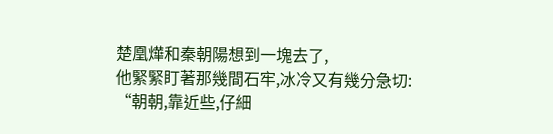楚凰燁和秦朝陽想到一塊去了,
他緊緊盯著那幾間石牢,冰冷又有幾分急切:
“朝朝,靠近些,仔細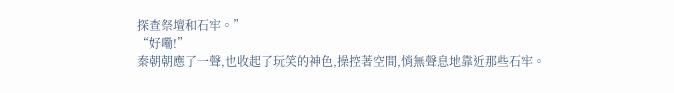探查祭壇和石牢。”
“好嘞!”
秦朝朝應了一聲,也收起了玩笑的神色,操控著空間,悄無聲息地靠近那些石牢。